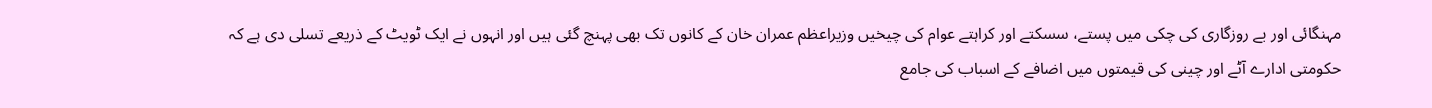مہنگائی اور بے روزگاری کی چکی میں پستے، سسکتے اور کراہتے عوام کی چیخیں وزیراعظم عمران خان کے کانوں تک بھی پہنچ گئی ہیں اور انہوں نے ایک ٹویٹ کے ذریعے تسلی دی ہے کہ حکومتی ادارے آٹے اور چینی کی قیمتوں میں اضافے کے اسباب کی جامع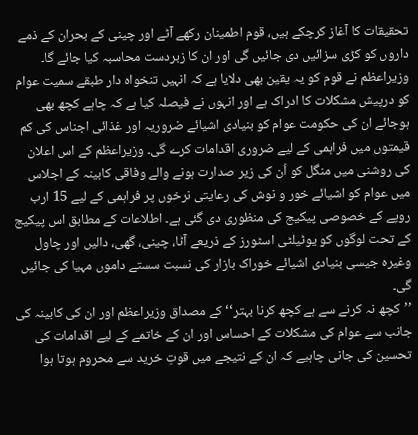تحقیقات کا آغاز کرچکے ہیں، قوم اطمینان رکھے آٹے اور چینی کے بحران کے ذمے داروں کو کڑی سزائیں دی جائیں گی اور ان کا زبردست محاسبہ کیا جائے گا۔ وزیراعظم نے قوم کو یہ یقین بھی دلایا ہے کہ انہیں تنخواہ دار طبقے سمیت عوام کو درپیش مشکلات کا ادراک ہے اور انہوں نے فیصلہ کیا ہے کہ چاہے کچھ بھی ہوجائے ان کی حکومت عوام کو بنیادی اشیائے ضروریہ اور غذائی اجناس کی کم قیمتوں میں فراہمی کے لیے ضروری اقدامات کرے گی۔ وزیراعظم کے اس اعلان کی روشنی میں منگل کو اُن کی زیر صدارت ہونے والے وفاقی کابینہ کے اجلاس میں عوام کو اشیائے خور و نوش کی رعایتی نرخوں پر فراہمی کے لیے 15 ارب روپے کے خصوصی پیکیج کی منظوری دی گئی ہے۔ اطلاعات کے مطابق اس پیکیج کے تحت لوگوں کو یوٹیلٹی اسٹورز کے ذریعے آٹا، چینی، گھی، دالیں اور چاول وغیرہ جیسی بنیادی اشیائے خوراک بازار کی نسبت سستے داموں مہیا کی جائیں گی۔
’’کچھ نہ کرنے سے ہے کچھ کرنا بہتر‘‘ کے مصداق وزیراعظم اور ان کی کابینہ کی جانب سے عوام کی مشکلات کے احساس اور ان کے خاتمے کے لیے اقدامات کی تحسین کی جانی چاہیے کہ ان کے نتیجے میں قوتِ خرید سے محروم ہوتا ہوا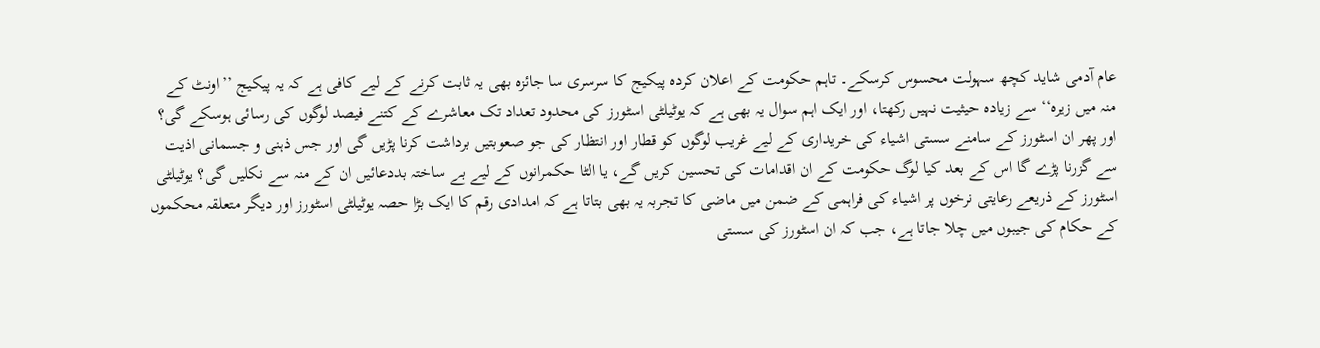عام آدمی شاید کچھ سہولت محسوس کرسکے۔ تاہم حکومت کے اعلان کردہ پیکیج کا سرسری سا جائزہ بھی یہ ثابت کرنے کے لیے کافی ہے کہ یہ پیکیج ’’اونٹ کے منہ میں زیرہ‘‘ سے زیادہ حیثیت نہیں رکھتا، اور ایک اہم سوال یہ بھی ہے کہ یوٹیلٹی اسٹورز کی محدود تعداد تک معاشرے کے کتنے فیصد لوگوں کی رسائی ہوسکے گی؟ اور پھر ان اسٹورز کے سامنے سستی اشیاء کی خریداری کے لیے غریب لوگوں کو قطار اور انتظار کی جو صعوبتیں برداشت کرنا پڑیں گی اور جس ذہنی و جسمانی اذیت سے گزرنا پڑے گا اس کے بعد کیا لوگ حکومت کے ان اقدامات کی تحسین کریں گے، یا الٹا حکمرانوں کے لیے بے ساختہ بددعائیں ان کے منہ سے نکلیں گی؟ یوٹیلٹی اسٹورز کے ذریعے رعایتی نرخوں پر اشیاء کی فراہمی کے ضمن میں ماضی کا تجربہ یہ بھی بتاتا ہے کہ امدادی رقم کا ایک بڑا حصہ یوٹیلٹی اسٹورز اور دیگر متعلقہ محکموں کے حکام کی جیبوں میں چلا جاتا ہے، جب کہ ان اسٹورز کی سستی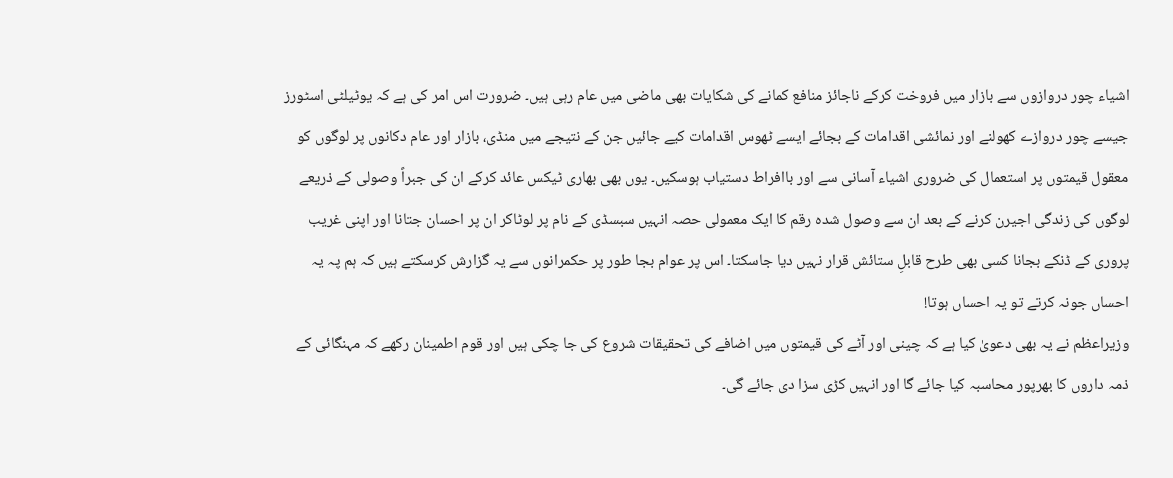اشیاء چور دروازوں سے بازار میں فروخت کرکے ناجائز منافع کمانے کی شکایات بھی ماضی میں عام رہی ہیں۔ ضرورت اس امر کی ہے کہ یوٹیلٹی اسٹورز جیسے چور دروازے کھولنے اور نمائشی اقدامات کے بجائے ایسے ٹھوس اقدامات کیے جائیں جن کے نتیجے میں منڈی، بازار اور عام دکانوں پر لوگوں کو معقول قیمتوں پر استعمال کی ضروری اشیاء آسانی سے اور باافراط دستیاب ہوسکیں۔ یوں بھی بھاری ٹیکس عائد کرکے ان کی جبراً وصولی کے ذریعے لوگوں کی زندگی اجیرن کرنے کے بعد ان سے وصول شدہ رقم کا ایک معمولی حصہ انہیں سبسڈی کے نام پر لوٹاکر ان پر احسان جتانا اور اپنی غریب پروری کے ڈنکے بجانا کسی بھی طرح قابلِ ستائش قرار نہیں دیا جاسکتا۔ اس پر عوام بجا طور پر حکمرانوں سے یہ گزارش کرسکتے ہیں کہ ہم پہ یہ احساں جونہ کرتے تو یہ احساں ہوتا!
وزیراعظم نے یہ بھی دعویٰ کیا ہے کہ چینی اور آٹے کی قیمتوں میں اضافے کی تحقیقات شروع کی جا چکی ہیں اور قوم اطمینان رکھے کہ مہنگائی کے ذمہ داروں کا بھرپور محاسبہ کیا جائے گا اور انہیں کڑی سزا دی جائے گی۔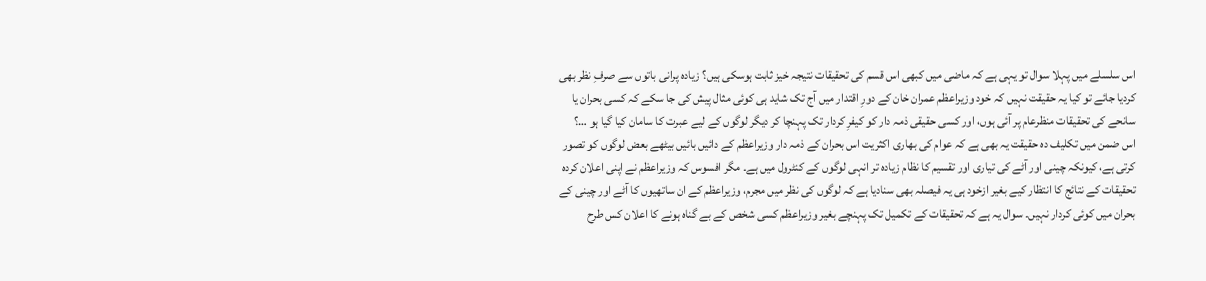اس سلسلے میں پہلا سوال تو یہی ہے کہ ماضی میں کبھی اس قسم کی تحقیقات نتیجہ خیز ثابت ہوسکی ہیں؟ زیادہ پرانی باتوں سے صرفِ نظر بھی کردیا جائے تو کیا یہ حقیقت نہیں کہ خود وزیراعظم عمران خان کے دورِ اقتدار میں آج تک شاید ہی کوئی مثال پیش کی جا سکے کہ کسی بحران یا سانحے کی تحقیقات منظرعام پر آئی ہوں، اور کسی حقیقی ذمہ دار کو کیفرِ کردار تک پہنچا کر دیگر لوگوں کے لیے عبرت کا سامان کیا گیا ہو …؟
اس ضمن میں تکلیف دہ حقیقت یہ بھی ہے کہ عوام کی بھاری اکثریت اس بحران کے ذمہ دار وزیراعظم کے دائیں بائیں بیٹھے بعض لوگوں کو تصور کرتی ہے، کیونکہ چینی اور آٹے کی تیاری اور تقسیم کا نظام زیادہ تر انہی لوگوں کے کنٹرول میں ہے۔ مگر افسوس کہ وزیراعظم نے اپنی اعلان کردہ تحقیقات کے نتائج کا انتظار کیے بغیر ازخود ہی یہ فیصلہ بھی سنادیا ہے کہ لوگوں کی نظر میں مجرم، وزیراعظم کے ان ساتھیوں کا آٹے اور چینی کے بحران میں کوئی کردار نہیں۔ سوال یہ ہے کہ تحقیقات کے تکمیل تک پہنچے بغیر وزیراعظم کسی شخص کے بے گناہ ہونے کا اعلان کس طرح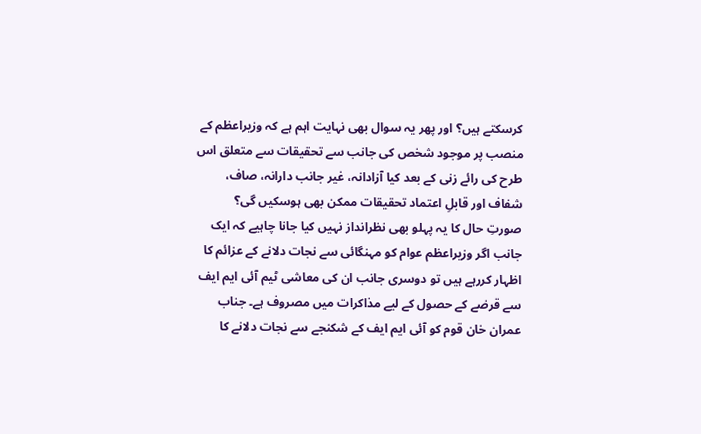کرسکتے ہیں؟ اور پھر یہ سوال بھی نہایت اہم ہے کہ وزیراعظم کے منصب پر موجود شخص کی جانب سے تحقیقات سے متعلق اس طرح کی رائے زنی کے بعد کیا آزادانہ، غیر جانب دارانہ، صاف، شفاف اور قابلِ اعتماد تحقیقات ممکن بھی ہوسکیں گی؟
صورتِ حال کا یہ پہلو بھی نظرانداز نہیں کیا جانا چاہیے کہ ایک جانب اگر وزیراعظم عوام کو مہنگائی سے نجات دلانے کے عزائم کا اظہار کررہے ہیں تو دوسری جانب ان کی معاشی ٹیم آئی ایم ایف سے قرضے کے حصول کے لیے مذاکرات میں مصروف ہے۔ جناب عمران خان قوم کو آئی ایم ایف کے شکنجے سے نجات دلانے کا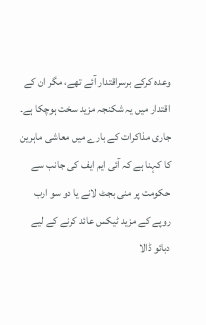وعدہ کرکے برسراقتدار آئے تھے، مگر ان کے اقتدار میں یہ شکنجہ مزید سخت ہوچکا ہے۔ جاری مذاکرات کے بارے میں معاشی ماہرین کا کہنا ہے کہ آئی ایم ایف کی جانب سے حکومت پر منی بجٹ لانے یا دو سو ارب روپے کے مزید ٹیکس عائد کرنے کے لیے دبائو ڈالا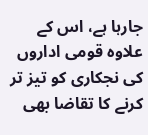جارہا ہے، اس کے علاوہ قومی اداروں کی نجکاری کو تیز تر کرنے کا تقاضا بھی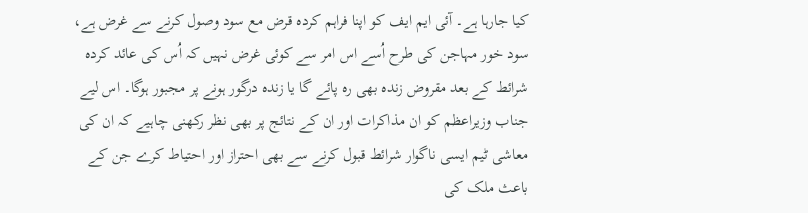کیا جارہا ہے۔ آئی ایم ایف کو اپنا فراہم کردہ قرض مع سود وصول کرنے سے غرض ہے، سود خور مہاجن کی طرح اُسے اس امر سے کوئی غرض نہیں کہ اُس کی عائد کردہ شرائط کے بعد مقروض زندہ بھی رہ پائے گا یا زندہ درگور ہونے پر مجبور ہوگا۔ اس لیے جناب وزیراعظم کو ان مذاکرات اور ان کے نتائج پر بھی نظر رکھنی چاہیے کہ ان کی معاشی ٹیم ایسی ناگوار شرائط قبول کرنے سے بھی احتراز اور احتیاط کرے جن کے باعث ملک کی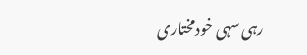رہی سہی خودمختاری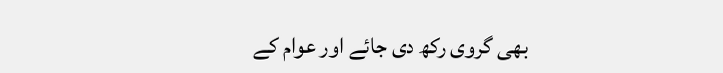بھی گروی رکھ دی جائے اور عوام کے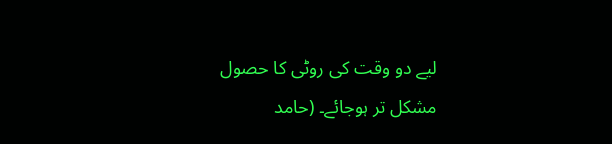لیے دو وقت کی روٹی کا حصول مشکل تر ہوجائے۔ (حامد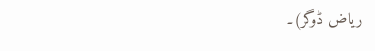ریاض ڈوگر)۔